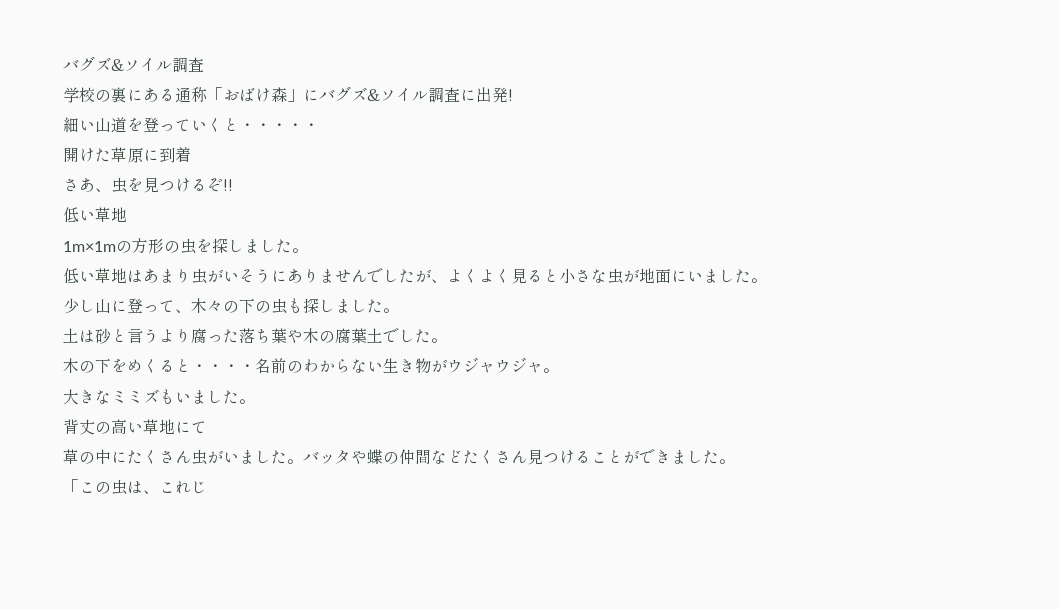バグズ&ソイル調査
学校の裏にある通称「おばけ森」にバグズ&ソイル調査に出発!
細い山道を登っていくと・・・・・
開けた草原に到着
さあ、虫を見つけるぞ!!
低い草地
1m×1mの方形の虫を探しました。
低い草地はあまり虫がいそうにありませんでしたが、よくよく見ると小さな虫が地面にいました。
少し山に登って、木々の下の虫も探しました。
土は砂と言うより腐った落ち葉や木の腐葉土でした。
木の下をめくると・・・・名前のわからない生き物がウジャウジャ。
大きなミミズもいました。
背丈の高い草地にて
草の中にたくさん虫がいました。バッタや蝶の仲間などたくさん見つけることができました。
「この虫は、これじ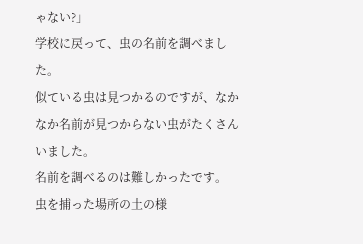ゃない?」
学校に戻って、虫の名前を調べました。
似ている虫は見つかるのですが、なかなか名前が見つからない虫がたくさんいました。
名前を調べるのは難しかったです。
虫を捕った場所の土の様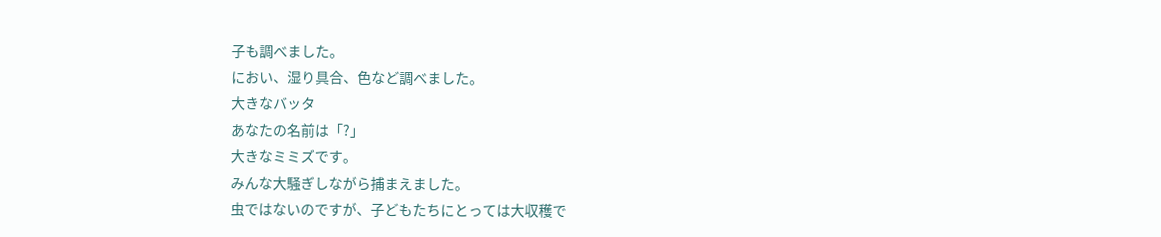子も調べました。
におい、湿り具合、色など調べました。
大きなバッタ
あなたの名前は「?」
大きなミミズです。
みんな大騒ぎしながら捕まえました。
虫ではないのですが、子どもたちにとっては大収穫で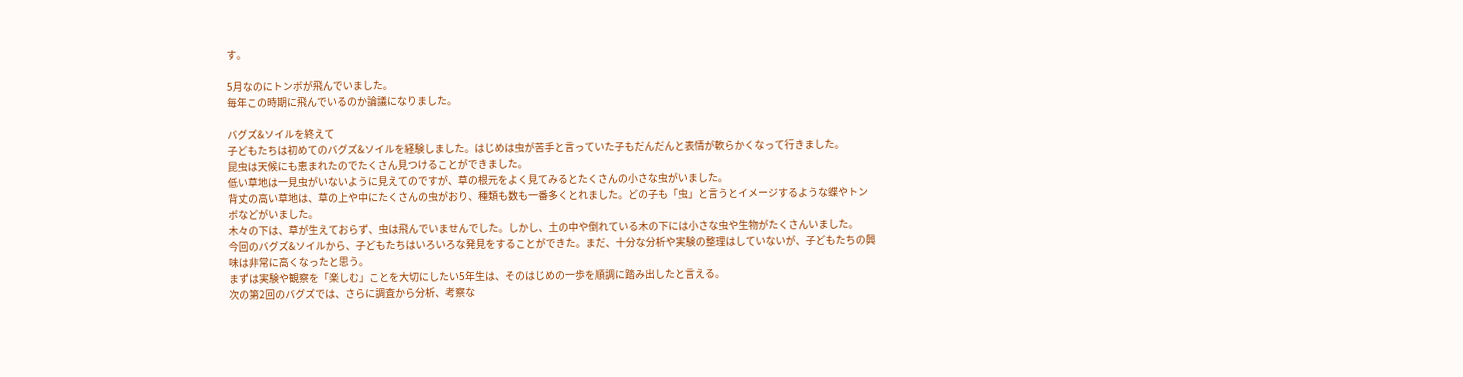す。

5月なのにトンボが飛んでいました。
毎年この時期に飛んでいるのか論議になりました。

バグズ&ソイルを終えて
子どもたちは初めてのバグズ&ソイルを経験しました。はじめは虫が苦手と言っていた子もだんだんと表情が軟らかくなって行きました。
昆虫は天候にも恵まれたのでたくさん見つけることができました。
低い草地は一見虫がいないように見えてのですが、草の根元をよく見てみるとたくさんの小さな虫がいました。
背丈の高い草地は、草の上や中にたくさんの虫がおり、種類も数も一番多くとれました。どの子も「虫」と言うとイメージするような蝶やトンボなどがいました。
木々の下は、草が生えておらず、虫は飛んでいませんでした。しかし、土の中や倒れている木の下には小さな虫や生物がたくさんいました。
今回のバグズ&ソイルから、子どもたちはいろいろな発見をすることができた。まだ、十分な分析や実験の整理はしていないが、子どもたちの興味は非常に高くなったと思う。
まずは実験や観察を「楽しむ」ことを大切にしたい5年生は、そのはじめの一歩を順調に踏み出したと言える。
次の第2回のバグズでは、さらに調査から分析、考察な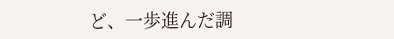ど、一歩進んだ調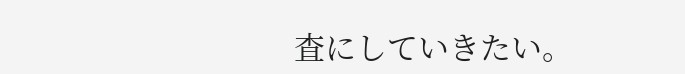査にしていきたい。